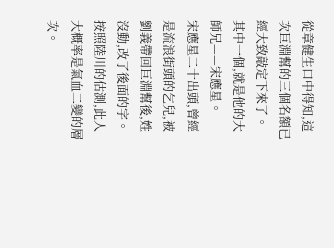從章健生口中得知,這次巨淵幫的三個名額已經大致敲定下來了。
其中一個,就是他的大師兄——宋應星。
宋應星二十出頭,曾經是流浪街頭的乞兒,被劉義帶回巨淵幫後,姓沒動,改了後面的字。
按照陸川的估測,此人大概率是氣血二變的層次。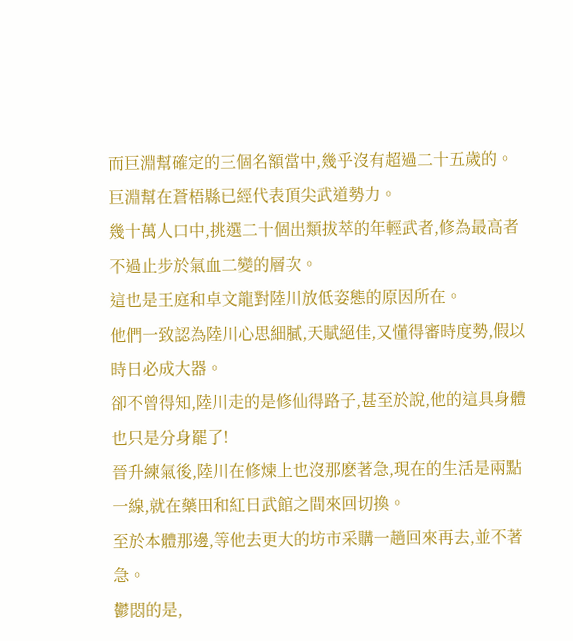而巨淵幫確定的三個名額當中,幾乎沒有超過二十五歲的。
巨淵幫在蒼梧縣已經代表頂尖武道勢力。
幾十萬人口中,挑選二十個出類拔萃的年輕武者,修為最高者不過止步於氣血二變的層次。
這也是王庭和卓文龍對陸川放低姿態的原因所在。
他們一致認為陸川心思細膩,天賦絕佳,又懂得審時度勢,假以時日必成大器。
卻不曾得知,陸川走的是修仙得路子,甚至於說,他的這具身體也只是分身罷了!
晉升練氣後,陸川在修煉上也沒那麽著急,現在的生活是兩點一線,就在藥田和紅日武館之間來回切換。
至於本體那邊,等他去更大的坊市采購一趟回來再去,並不著急。
鬱悶的是,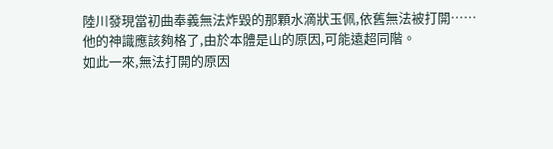陸川發現當初曲奉義無法炸毀的那顆水滴狀玉佩,依舊無法被打開……
他的神識應該夠格了,由於本體是山的原因,可能遠超同階。
如此一來,無法打開的原因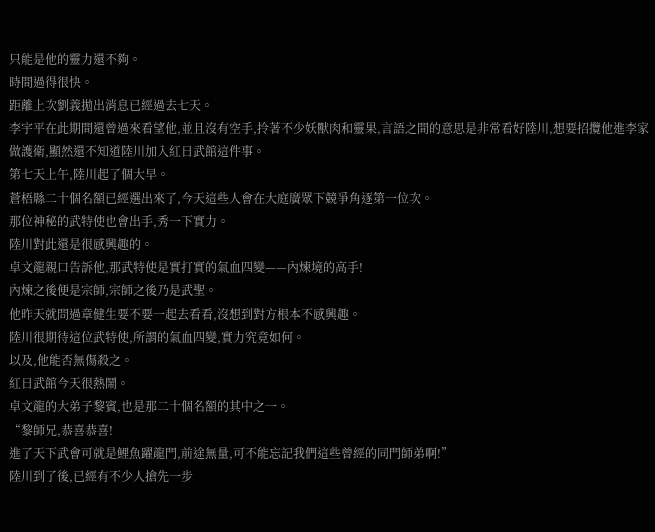只能是他的靈力還不夠。
時間過得很快。
距離上次劉義拋出消息已經過去七天。
李宇平在此期間還曾過來看望他,並且沒有空手,拎著不少妖獸肉和靈果,言語之間的意思是非常看好陸川,想要招攬他進李家做護衛,顯然還不知道陸川加入紅日武館這件事。
第七天上午,陸川起了個大早。
蒼梧縣二十個名額已經選出來了,今天這些人會在大庭廣眾下競爭角逐第一位次。
那位神秘的武特使也會出手,秀一下實力。
陸川對此還是很感興趣的。
卓文龍親口告訴他,那武特使是實打實的氣血四變——內煉境的高手!
內煉之後便是宗師,宗師之後乃是武聖。
他昨天就問過章健生要不要一起去看看,沒想到對方根本不感興趣。
陸川很期待這位武特使,所謂的氣血四變,實力究竟如何。
以及,他能否無傷殺之。
紅日武館今天很熱鬧。
卓文龍的大弟子黎賓,也是那二十個名額的其中之一。
“黎師兄,恭喜恭喜!
進了天下武會可就是鯉魚躍龍門,前途無量,可不能忘記我們這些曾經的同門師弟啊!”
陸川到了後,已經有不少人搶先一步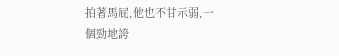拍著馬屁,他也不甘示弱,一個勁地誇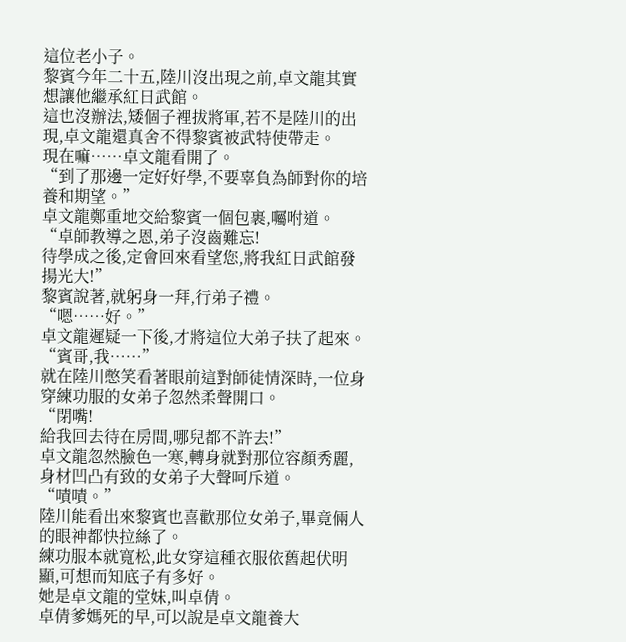這位老小子。
黎賓今年二十五,陸川沒出現之前,卓文龍其實想讓他繼承紅日武館。
這也沒辦法,矮個子裡拔將軍,若不是陸川的出現,卓文龍還真舍不得黎賓被武特使帶走。
現在嘛……卓文龍看開了。
“到了那邊一定好好學,不要辜負為師對你的培養和期望。”
卓文龍鄭重地交給黎賓一個包裹,囑咐道。
“卓師教導之恩,弟子沒齒難忘!
待學成之後,定會回來看望您,將我紅日武館發揚光大!”
黎賓說著,就躬身一拜,行弟子禮。
“嗯……好。”
卓文龍遲疑一下後,才將這位大弟子扶了起來。
“賓哥,我……”
就在陸川憋笑看著眼前這對師徒情深時,一位身穿練功服的女弟子忽然柔聲開口。
“閉嘴!
給我回去待在房間,哪兒都不許去!”
卓文龍忽然臉色一寒,轉身就對那位容顏秀麗,身材凹凸有致的女弟子大聲呵斥道。
“嘖嘖。”
陸川能看出來黎賓也喜歡那位女弟子,畢竟倆人的眼神都快拉絲了。
練功服本就寬松,此女穿這種衣服依舊起伏明顯,可想而知底子有多好。
她是卓文龍的堂妹,叫卓倩。
卓倩爹媽死的早,可以說是卓文龍養大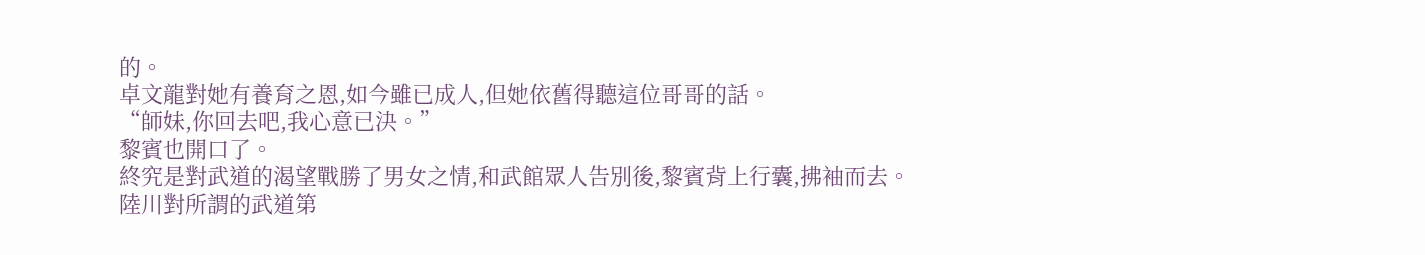的。
卓文龍對她有養育之恩,如今雖已成人,但她依舊得聽這位哥哥的話。
“師妹,你回去吧,我心意已決。”
黎賓也開口了。
終究是對武道的渴望戰勝了男女之情,和武館眾人告別後,黎賓背上行囊,拂袖而去。
陸川對所謂的武道第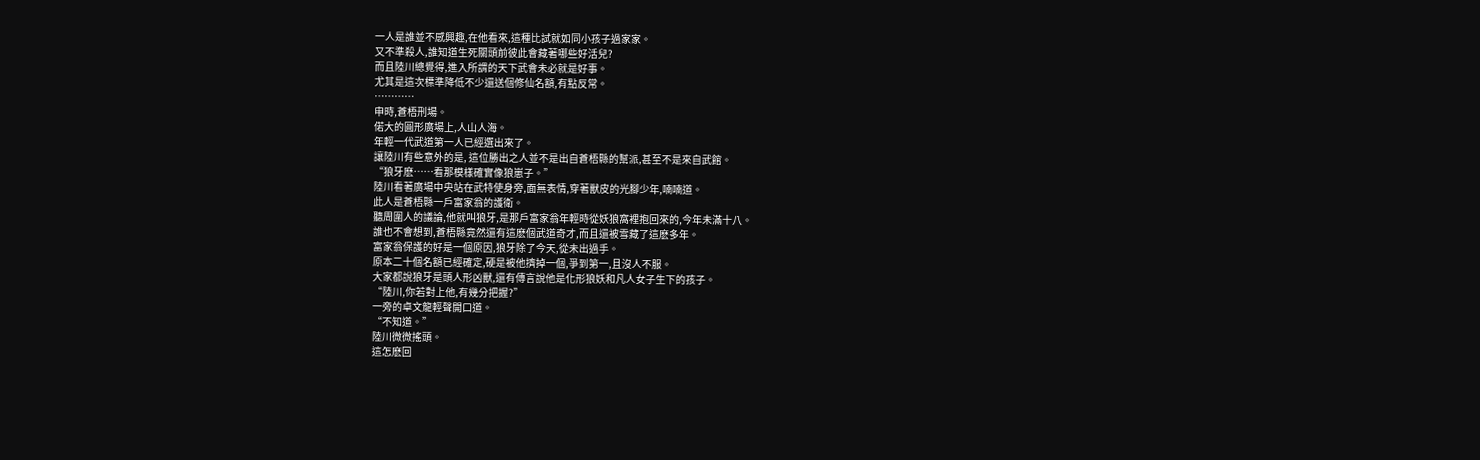一人是誰並不感興趣,在他看來,這種比試就如同小孩子過家家。
又不準殺人,誰知道生死關頭前彼此會藏著哪些好活兒?
而且陸川總覺得,進入所謂的天下武會未必就是好事。
尤其是這次標準降低不少還送個修仙名額,有點反常。
…………
申時,蒼梧刑場。
偌大的圓形廣場上,人山人海。
年輕一代武道第一人已經選出來了。
讓陸川有些意外的是, 這位勝出之人並不是出自蒼梧縣的幫派,甚至不是來自武館。
“狼牙麽……看那模樣確實像狼崽子。”
陸川看著廣場中央站在武特使身旁,面無表情,穿著獸皮的光腳少年,喃喃道。
此人是蒼梧縣一戶富家翁的護衛。
聽周圍人的議論,他就叫狼牙,是那戶富家翁年輕時從妖狼窩裡抱回來的,今年未滿十八。
誰也不會想到,蒼梧縣竟然還有這麽個武道奇才,而且還被雪藏了這麽多年。
富家翁保護的好是一個原因,狼牙除了今天,從未出過手。
原本二十個名額已經確定,硬是被他擠掉一個,爭到第一,且沒人不服。
大家都說狼牙是頭人形凶獸,還有傳言說他是化形狼妖和凡人女子生下的孩子。
“陸川,你若對上他,有幾分把握?”
一旁的卓文龍輕聲開口道。
“不知道。”
陸川微微搖頭。
這怎麽回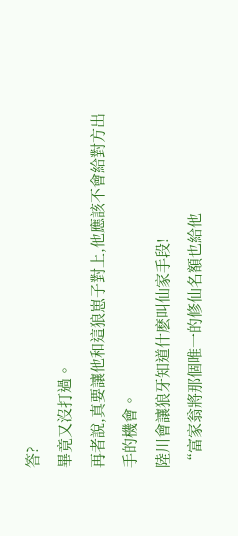答?
畢竟又沒打過。
再者說,真要讓他和這狼崽子對上,他應該不會給對方出手的機會。
陸川會讓狼牙知道什麽叫仙家手段!
“富家翁將那個唯一的修仙名額也給他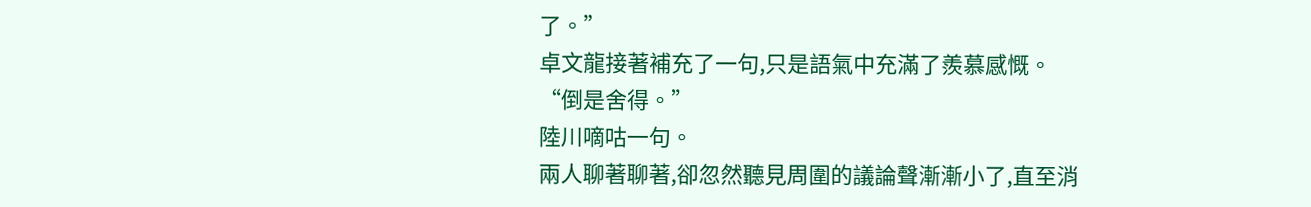了。”
卓文龍接著補充了一句,只是語氣中充滿了羨慕感慨。
“倒是舍得。”
陸川嘀咕一句。
兩人聊著聊著,卻忽然聽見周圍的議論聲漸漸小了,直至消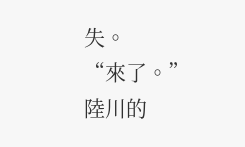失。
“來了。”
陸川的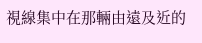視線集中在那輛由遠及近的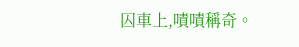囚車上,嘖嘖稱奇。